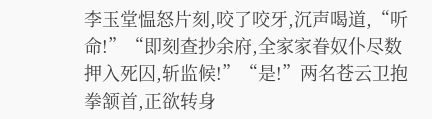李玉堂愠怒片刻,咬了咬牙,沉声喝道,“听命!”“即刻查抄余府,全家家眷奴仆尽数押入死囚,斩监候!”“是!”两名苍云卫抱拳颔首,正欲转身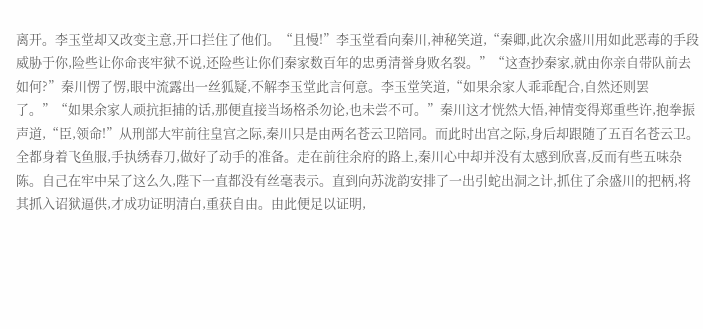离开。李玉堂却又改变主意,开口拦住了他们。“且慢!”李玉堂看向秦川,神秘笑道,“秦卿,此次余盛川用如此恶毒的手段威胁于你,险些让你命丧牢狱不说,还险些让你们秦家数百年的忠勇清誉身败名裂。”“这查抄秦家,就由你亲自带队前去如何?”秦川愣了愣,眼中流露出一丝狐疑,不解李玉堂此言何意。李玉堂笑道,“如果余家人乖乖配合,自然还则罢了。”“如果余家人顽抗拒捕的话,那便直接当场格杀勿论,也未尝不可。”秦川这才恍然大悟,神情变得郑重些许,抱拳振声道,“臣,领命!”从刑部大牢前往皇宫之际,秦川只是由两名苍云卫陪同。而此时出宫之际,身后却跟随了五百名苍云卫。全都身着飞鱼服,手执绣春刀,做好了动手的准备。走在前往余府的路上,秦川心中却并没有太感到欣喜,反而有些五味杂陈。自己在牢中呆了这么久,陛下一直都没有丝毫表示。直到向苏泷韵安排了一出引蛇出洞之计,抓住了余盛川的把柄,将其抓入诏狱逼供,才成功证明清白,重获自由。由此便足以证明,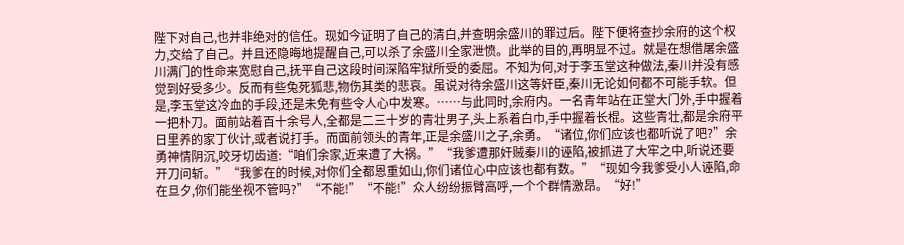陛下对自己,也并非绝对的信任。现如今证明了自己的清白,并查明余盛川的罪过后。陛下便将查抄余府的这个权力,交给了自己。并且还隐晦地提醒自己,可以杀了余盛川全家泄愤。此举的目的,再明显不过。就是在想借屠余盛川满门的性命来宽慰自己,抚平自己这段时间深陷牢狱所受的委屈。不知为何,对于李玉堂这种做法,秦川并没有感觉到好受多少。反而有些兔死狐悲,物伤其类的悲哀。虽说对待余盛川这等奸臣,秦川无论如何都不可能手软。但是,李玉堂这冷血的手段,还是未免有些令人心中发寒。……与此同时,余府内。一名青年站在正堂大门外,手中握着一把朴刀。面前站着百十余号人,全都是二三十岁的青壮男子,头上系着白巾,手中握着长棍。这些青壮,都是余府平日里养的家丁伙计,或者说打手。而面前领头的青年,正是余盛川之子,余勇。“诸位,你们应该也都听说了吧?”余勇神情阴沉,咬牙切齿道:“咱们余家,近来遭了大祸。”“我爹遭那奸贼秦川的诬陷,被抓进了大牢之中,听说还要开刀问斩。”“我爹在的时候,对你们全都恩重如山,你们诸位心中应该也都有数。”“现如今我爹受小人诬陷,命在旦夕,你们能坐视不管吗?”“不能!”“不能!”众人纷纷振臂高呼,一个个群情激昂。“好!”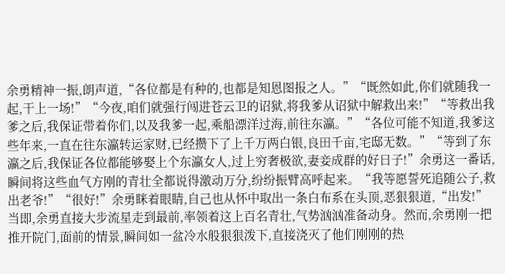余勇精神一振,朗声道,“各位都是有种的,也都是知恩图报之人。”“既然如此,你们就随我一起,干上一场!”“今夜,咱们就强行闯进苍云卫的诏狱,将我爹从诏狱中解救出来!”“等救出我爹之后,我保证带着你们,以及我爹一起,乘船漂洋过海,前往东瀛。”“各位可能不知道,我爹这些年来,一直在往东瀛转运家财,已经攒下了上千万两白银,良田千亩,宅邸无数。”“等到了东瀛之后,我保证各位都能够娶上个东瀛女人,过上穷奢极欲,妻妾成群的好日子!”余勇这一番话,瞬间将这些血气方刚的青壮全都说得激动万分,纷纷振臂高呼起来。“我等愿誓死追随公子,救出老爷!”“很好!”余勇眯着眼睛,自己也从怀中取出一条白布系在头顶,恶狠狠道,“出发!”当即,余勇直接大步流星走到最前,率领着这上百名青壮,气势汹汹准备动身。然而,余勇刚一把推开院门,面前的情景,瞬间如一盆冷水般狠狠泼下,直接浇灭了他们刚刚的热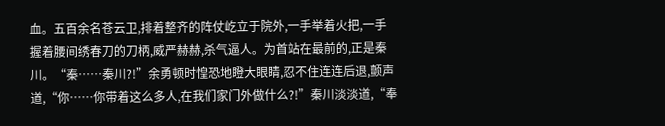血。五百余名苍云卫,排着整齐的阵仗屹立于院外,一手举着火把,一手握着腰间绣春刀的刀柄,威严赫赫,杀气逼人。为首站在最前的,正是秦川。“秦……秦川?!”余勇顿时惶恐地瞪大眼睛,忍不住连连后退,颤声道,“你……你带着这么多人,在我们家门外做什么?!”秦川淡淡道,“奉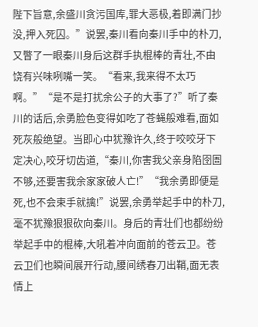陛下旨意,余盛川贪污国库,罪大恶极,着即满门抄没,押入死囚。”说罢,秦川看向秦川手中的朴刀,又瞥了一眼秦川身后这群手执棍棒的青壮,不由饶有兴味咧嘴一笑。“看来,我来得不太巧啊。”“是不是打扰余公子的大事了?”听了秦川的话后,余勇脸色变得如吃了苍蝇般难看,面如死灰般绝望。当即心中犹豫许久,终于咬咬牙下定决心,咬牙切齿道,“秦川,你害我父亲身陷囹圄不够,还要害我余家家破人亡!”“我余勇即便是死,也不会束手就擒!”说罢,余勇举起手中的朴刀,毫不犹豫狠狠砍向秦川。身后的青壮们也都纷纷举起手中的棍棒,大吼着冲向面前的苍云卫。苍云卫们也瞬间展开行动,腰间绣春刀出鞘,面无表情上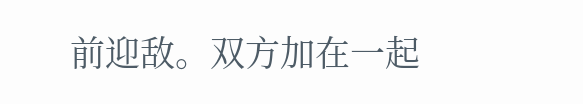前迎敌。双方加在一起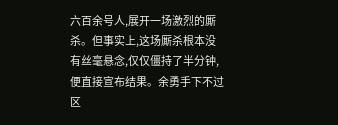六百余号人,展开一场激烈的厮杀。但事实上,这场厮杀根本没有丝毫悬念,仅仅僵持了半分钟,便直接宣布结果。余勇手下不过区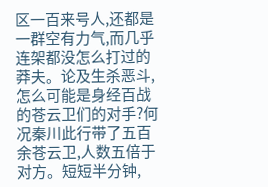区一百来号人,还都是一群空有力气,而几乎连架都没怎么打过的莽夫。论及生杀恶斗,怎么可能是身经百战的苍云卫们的对手?何况秦川此行带了五百余苍云卫,人数五倍于对方。短短半分钟,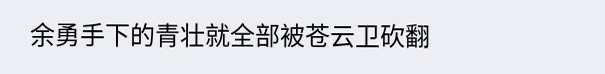余勇手下的青壮就全部被苍云卫砍翻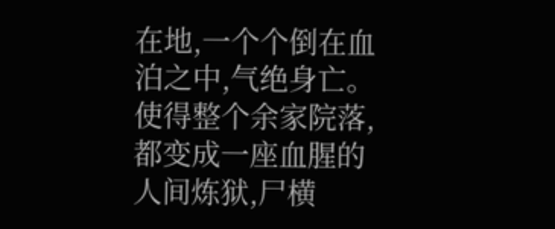在地,一个个倒在血泊之中,气绝身亡。使得整个余家院落,都变成一座血腥的人间炼狱,尸横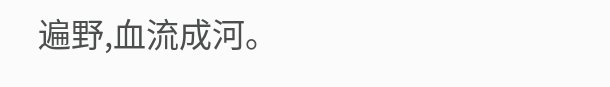遍野,血流成河。